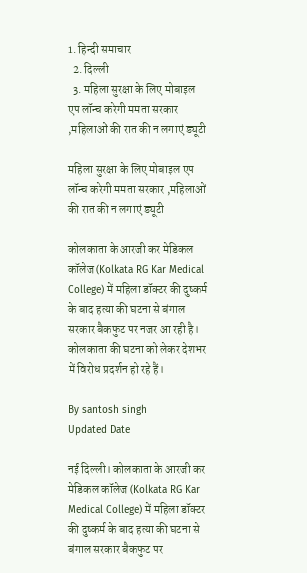1. हिन्दी समाचार
  2. दिल्ली
  3. महिला सुरक्षा के लिए मोबाइल एप लॉन्च करेगी ममता सरकार ,महिलाओं की रात की न लगाएं ड्यूटी

महिला सुरक्षा के लिए मोबाइल एप लॉन्च करेगी ममता सरकार ,महिलाओं की रात की न लगाएं ड्यूटी

कोलकाता के आरजी कर मेडिकल कॉलेज (Kolkata RG Kar Medical College) में महिला डॉक्टर की दुष्कर्म के बाद हत्या की घटना से बंगाल सरकार बैकफुट पर नजर आ रही है। कोलकाता की घटना को लेकर देशभर में विरोध प्रदर्शन हो रहे हैं।

By santosh singh
Updated Date

नई दिल्ली। कोलकाता के आरजी कर मेडिकल कॉलेज (Kolkata RG Kar Medical College) में महिला डॉक्टर की दुष्कर्म के बाद हत्या की घटना से बंगाल सरकार बैकफुट पर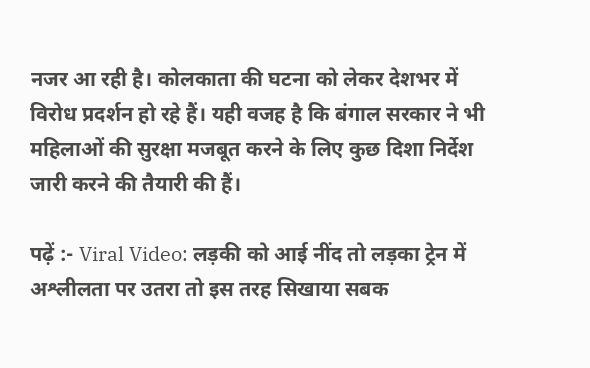नजर आ रही है। कोलकाता की घटना को लेकर देशभर में विरोध प्रदर्शन हो रहे हैं। यही वजह है कि बंगाल सरकार ने भी महिलाओं की सुरक्षा मजबूत करने के लिए कुछ दिशा निर्देश जारी करने की तैयारी की हैं।

पढ़ें :- Viral Video: लड़की को आई नींद तो लड़का ट्रेन में अश्लीलता पर उतरा तो इस तरह सिखाया सबक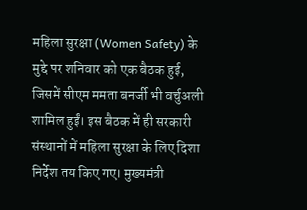महिला सुरक्षा (Women Safety) के मुद्दे पर शनिवार को एक बैठक हुई, जिसमें सीएम ममता बनर्जी भी वर्चुअली शामिल हुईं। इस बैठक में ही सरकारी संस्थानों में महिला सुरक्षा के लिए दिशा निर्देश तय किए गए। मुख्यमंत्री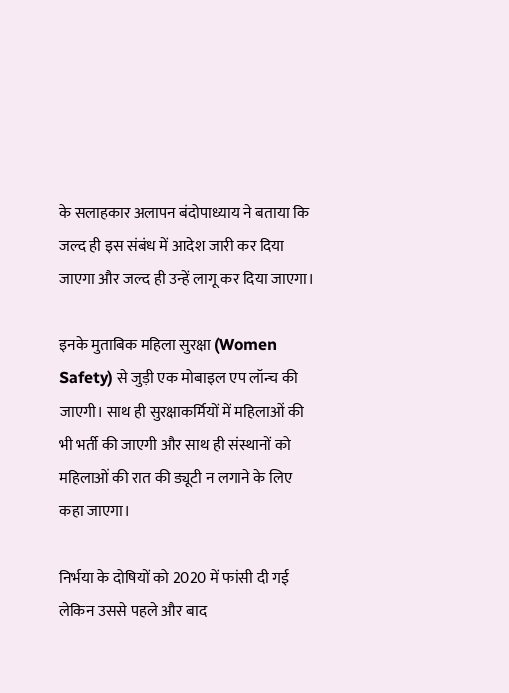के सलाहकार अलापन बंदोपाध्याय ने बताया कि जल्द ही इस संबंध में आदेश जारी कर दिया जाएगा और जल्द ही उन्हें लागू कर दिया जाएगा।

इनके मुताबिक महिला सुरक्षा (Women Safety) से जुड़ी एक मोबाइल एप लॉन्च की जाएगी। साथ ही सुरक्षाकर्मियों में महिलाओं की भी भर्ती की जाएगी और साथ ही संस्थानों को महिलाओं की रात की ड्यूटी न लगाने के लिए कहा जाएगा।

निर्भया के दोषियों को 2020 में फांसी दी गई लेकिन उससे पहले और बाद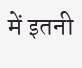में इतनी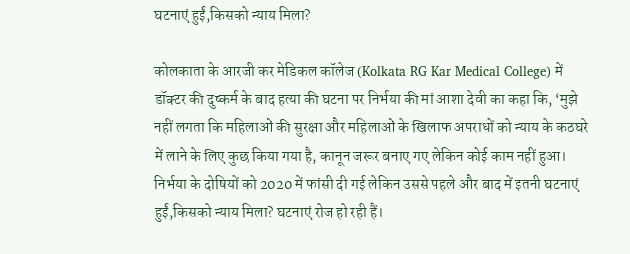घटनाएं हुईं,किसको न्याय मिला?

कोलकाता के आरजी कर मेडिकल कॉलेज (Kolkata RG Kar Medical College) में डॉक्टर की दुष्कर्म के बाद हत्या की घटना पर निर्भया की मां आशा देवी का कहा कि, ‘मुझे नहीं लगता कि महिलाओं की सुरक्षा और महिलाओं के खिलाफ अपराधों को न्याय के कठघरे में लाने के लिए कुछ किया गया है, कानून जरूर बनाए गए लेकिन कोई काम नहीं हुआ। निर्भया के दोषियों को 2020 में फांसी दी गई लेकिन उससे पहले और बाद में इतनी घटनाएं हुईं,किसको न्याय मिला? घटनाएं रोज हो रही हैं।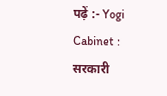पढ़ें :- Yogi Cabinet : सरकारी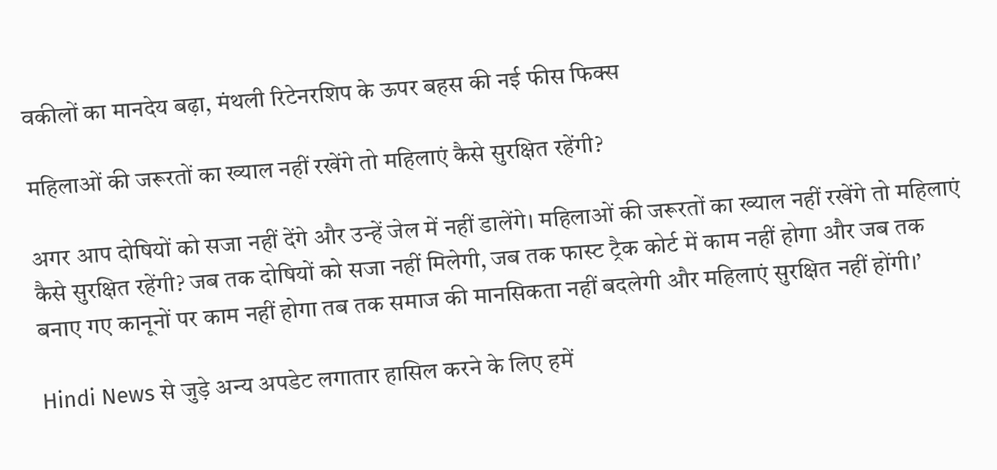वकीलों का मानदेय बढ़ा, मंथली रिटेनरशिप के ऊपर बहस की नई फीस फिक्स

महिलाओं की जरूरतों का ख्याल नहीं रखेंगे तो महिलाएं कैसे सुरक्षित रहेंगी?

अगर आप दोषियों को सजा नहीं देंगे और उन्हें जेल में नहीं डालेंगे। महिलाओं की जरूरतों का ख्याल नहीं रखेंगे तो महिलाएं कैसे सुरक्षित रहेंगी? जब तक दोषियों को सजा नहीं मिलेगी, जब तक फास्ट ट्रैक कोर्ट में काम नहीं होगा और जब तक बनाए गए कानूनों पर काम नहीं होगा तब तक समाज की मानसिकता नहीं बदलेगी और महिलाएं सुरक्षित नहीं होंगी।’

Hindi News से जुड़े अन्य अपडेट लगातार हासिल करने के लिए हमें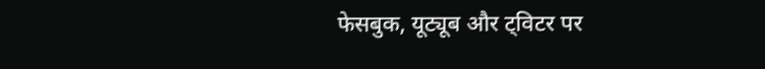फेसबुक, यूट्यूब और ट्विटर पर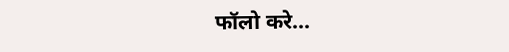फॉलो करे...